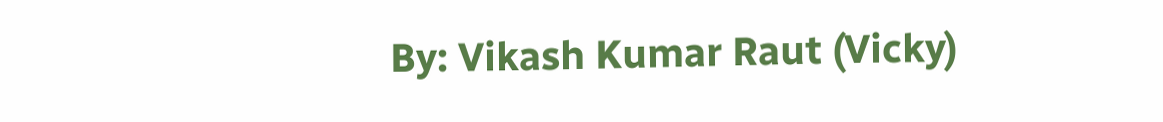By: Vikash Kumar Raut (Vicky)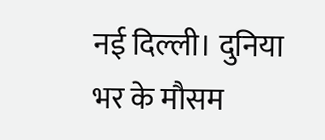नई दिल्ली। दुनिया भर के मौसम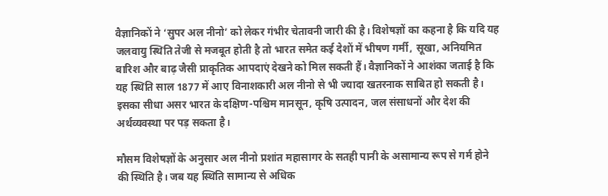वैज्ञानिकों ने ‘सुपर अल नीनो’ को लेकर गंभीर चेतावनी जारी की है। विशेषज्ञों का कहना है कि यदि यह जलवायु स्थिति तेजी से मजबूत होती है तो भारत समेत कई देशों में भीषण गर्मी, सूखा, अनियमित बारिश और बाढ़ जैसी प्राकृतिक आपदाएं देखने को मिल सकती हैं। वैज्ञानिकों ने आशंका जताई है कि यह स्थिति साल 1877 में आए विनाशकारी अल नीनो से भी ज्यादा खतरनाक साबित हो सकती है। इसका सीधा असर भारत के दक्षिण-पश्चिम मानसून, कृषि उत्पादन, जल संसाधनों और देश की अर्थव्यवस्था पर पड़ सकता है।

मौसम विशेषज्ञों के अनुसार अल नीनो प्रशांत महासागर के सतही पानी के असामान्य रूप से गर्म होने की स्थिति है। जब यह स्थिति सामान्य से अधिक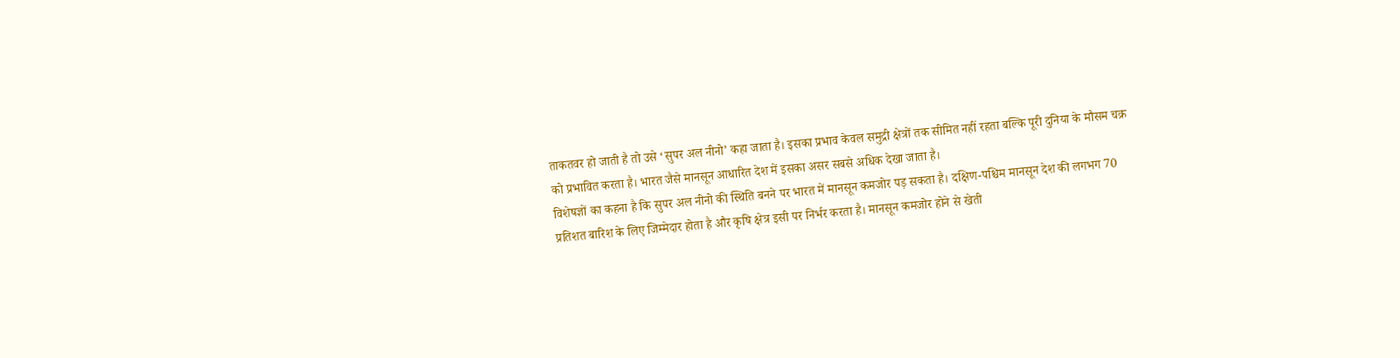ताकतवर हो जाती है तो उसे ‘सुपर अल नीनो’ कहा जाता है। इसका प्रभाव केवल समुद्री क्षेत्रों तक सीमित नहीं रहता बल्कि पूरी दुनिया के मौसम चक्र को प्रभावित करता है। भारत जैसे मानसून आधारित देश में इसका असर सबसे अधिक देखा जाता है।
विशेषज्ञों का कहना है कि सुपर अल नीनो की स्थिति बनने पर भारत में मानसून कमजोर पड़ सकता है। दक्षिण-पश्चिम मानसून देश की लगभग 70 प्रतिशत बारिश के लिए जिम्मेदार होता है और कृषि क्षेत्र इसी पर निर्भर करता है। मानसून कमजोर होने से खेती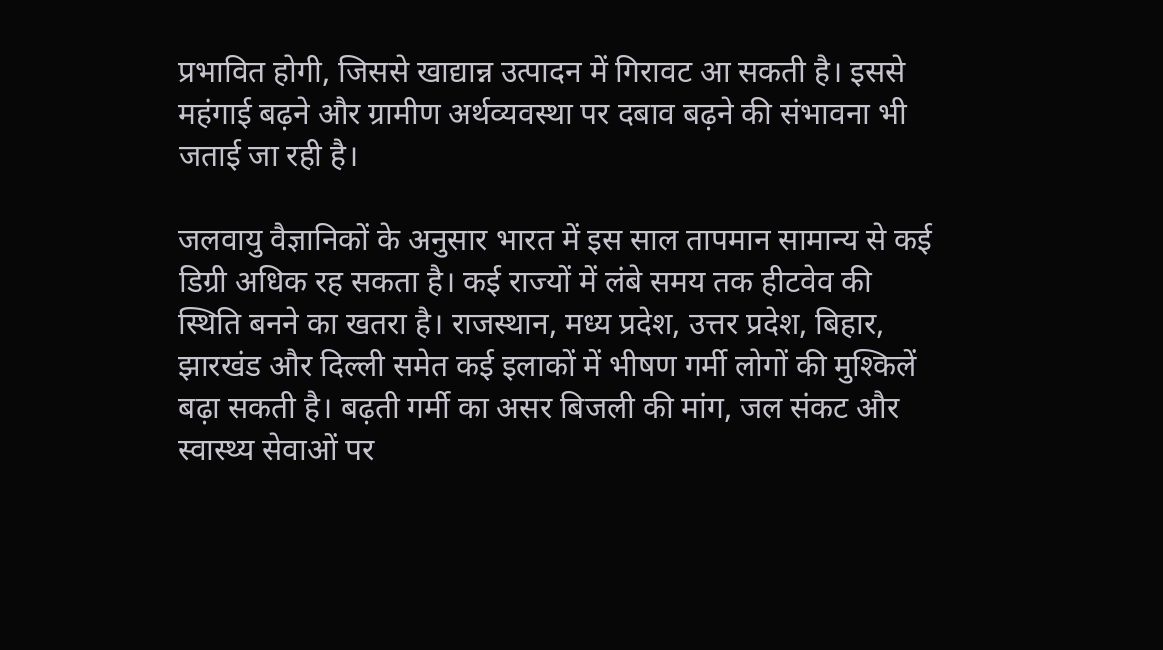प्रभावित होगी, जिससे खाद्यान्न उत्पादन में गिरावट आ सकती है। इससे महंगाई बढ़ने और ग्रामीण अर्थव्यवस्था पर दबाव बढ़ने की संभावना भी जताई जा रही है।

जलवायु वैज्ञानिकों के अनुसार भारत में इस साल तापमान सामान्य से कई डिग्री अधिक रह सकता है। कई राज्यों में लंबे समय तक हीटवेव की स्थिति बनने का खतरा है। राजस्थान, मध्य प्रदेश, उत्तर प्रदेश, बिहार, झारखंड और दिल्ली समेत कई इलाकों में भीषण गर्मी लोगों की मुश्किलें बढ़ा सकती है। बढ़ती गर्मी का असर बिजली की मांग, जल संकट और स्वास्थ्य सेवाओं पर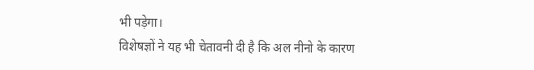भी पड़ेगा।
विशेषज्ञों ने यह भी चेतावनी दी है कि अल नीनो के कारण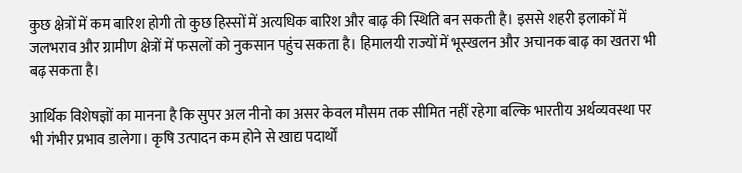कुछ क्षेत्रों में कम बारिश होगी तो कुछ हिस्सों में अत्यधिक बारिश और बाढ़ की स्थिति बन सकती है। इससे शहरी इलाकों में जलभराव और ग्रामीण क्षेत्रों में फसलों को नुकसान पहुंच सकता है। हिमालयी राज्यों में भूस्खलन और अचानक बाढ़ का खतरा भी बढ़ सकता है।

आर्थिक विशेषज्ञों का मानना है कि सुपर अल नीनो का असर केवल मौसम तक सीमित नहीं रहेगा बल्कि भारतीय अर्थव्यवस्था पर भी गंभीर प्रभाव डालेगा। कृषि उत्पादन कम होने से खाद्य पदार्थों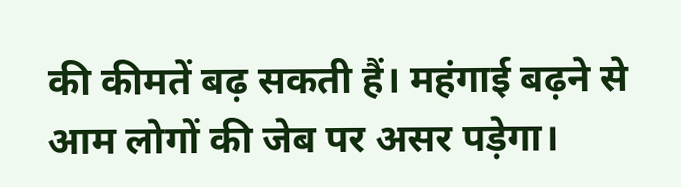की कीमतें बढ़ सकती हैं। महंगाई बढ़ने से आम लोगों की जेब पर असर पड़ेगा।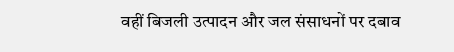वहीं बिजली उत्पादन और जल संसाधनों पर दबाव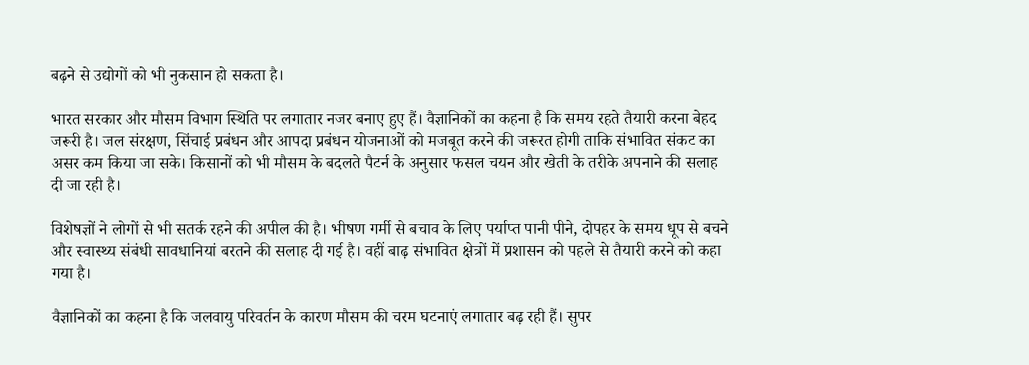बढ़ने से उद्योगों को भी नुकसान हो सकता है।

भारत सरकार और मौसम विभाग स्थिति पर लगातार नजर बनाए हुए हैं। वैज्ञानिकों का कहना है कि समय रहते तैयारी करना बेहद जरूरी है। जल संरक्षण, सिंचाई प्रबंधन और आपदा प्रबंधन योजनाओं को मजबूत करने की जरूरत होगी ताकि संभावित संकट का असर कम किया जा सके। किसानों को भी मौसम के बदलते पैटर्न के अनुसार फसल चयन और खेती के तरीके अपनाने की सलाह दी जा रही है।

विशेषज्ञों ने लोगों से भी सतर्क रहने की अपील की है। भीषण गर्मी से बचाव के लिए पर्याप्त पानी पीने, दोपहर के समय धूप से बचने और स्वास्थ्य संबंधी सावधानियां बरतने की सलाह दी गई है। वहीं बाढ़ संभावित क्षेत्रों में प्रशासन को पहले से तैयारी करने को कहा गया है।

वैज्ञानिकों का कहना है कि जलवायु परिवर्तन के कारण मौसम की चरम घटनाएं लगातार बढ़ रही हैं। सुपर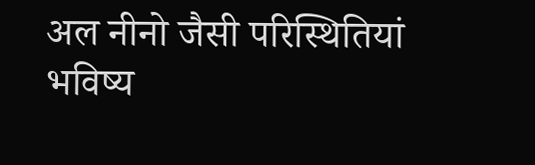अल नीनो जैसी परिस्थितियां भविष्य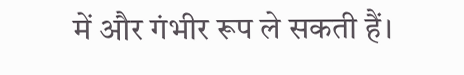में और गंभीर रूप ले सकती हैं।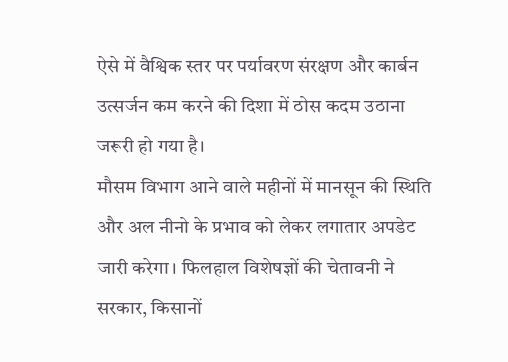ऐसे में वैश्विक स्तर पर पर्यावरण संरक्षण और कार्बन उत्सर्जन कम करने की दिशा में ठोस कदम उठाना जरूरी हो गया है।
मौसम विभाग आने वाले महीनों में मानसून की स्थिति और अल नीनो के प्रभाव को लेकर लगातार अपडेट जारी करेगा। फिलहाल विशेषज्ञों की चेतावनी ने सरकार, किसानों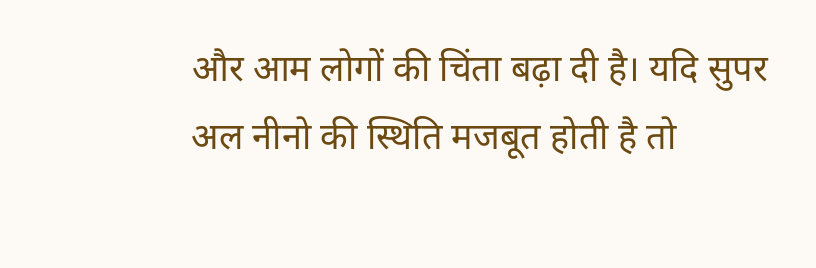और आम लोगों की चिंता बढ़ा दी है। यदि सुपर अल नीनो की स्थिति मजबूत होती है तो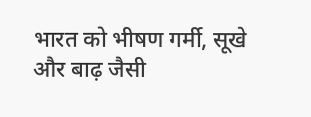भारत को भीषण गर्मी, सूखे और बाढ़ जैसी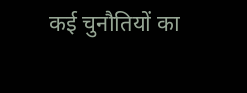कई चुनौतियों का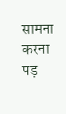सामना करना पड़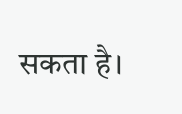सकता है।